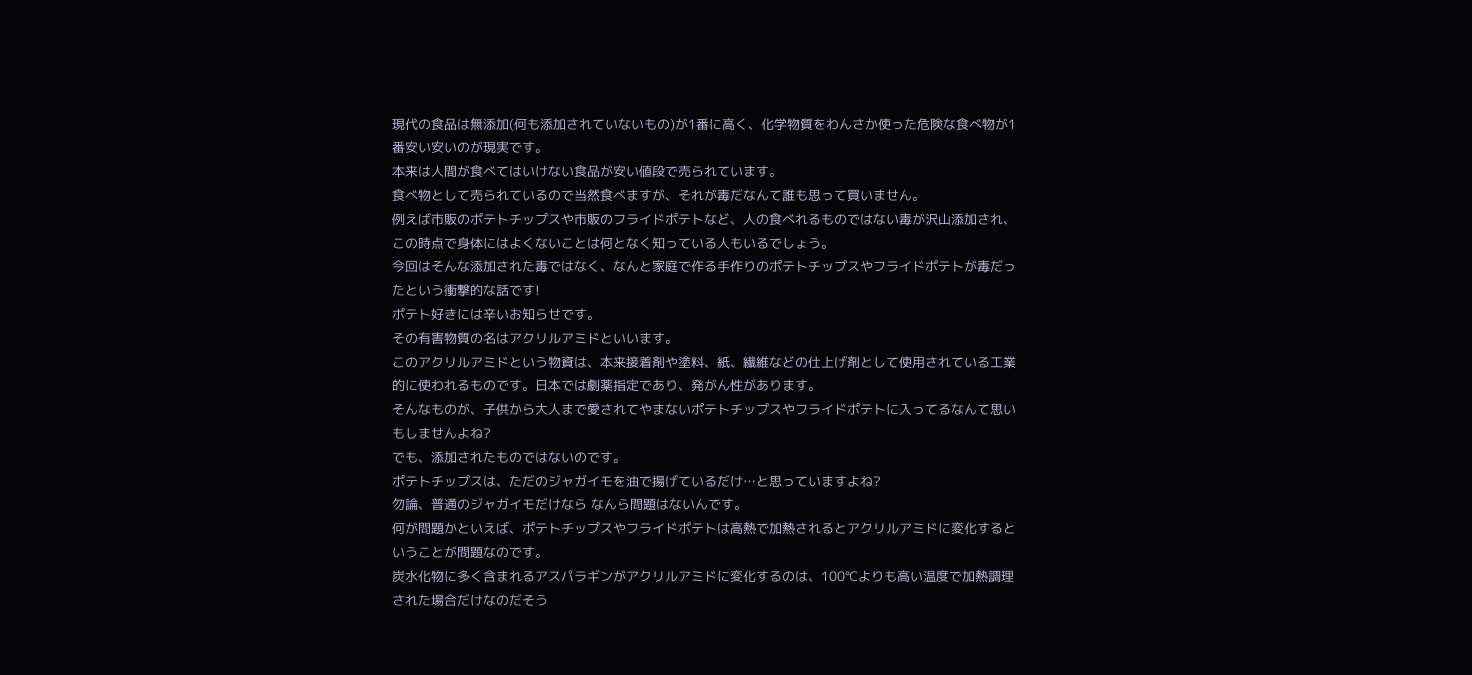現代の食品は無添加(何も添加されていないもの)が1番に高く、化学物質をわんさか使った危険な食べ物が1番安い安いのが現実です。
本来は人間が食べてはいけない食品が安い値段で売られています。
食べ物として売られているので当然食べますが、それが毒だなんて誰も思って買いません。
例えば市販のポテトチップスや市販のフライドポテトなど、人の食べれるものではない毒が沢山添加され、この時点で身体にはよくないことは何となく知っている人もいるでしょう。
今回はそんな添加された毒ではなく、なんと家庭で作る手作りのポテトチップスやフライドポテトが毒だったという衝撃的な話です!
ポテト好きには辛いお知らせです。
その有害物質の名はアクリルアミドといいます。
このアクリルアミドという物資は、本来接着剤や塗料、紙、繊維などの仕上げ剤として使用されている工業的に使われるものです。日本では劇薬指定であり、発がん性があります。
そんなものが、子供から大人まで愛されてやまないポテトチップスやフライドポテトに入ってるなんて思いもしませんよね?
でも、添加されたものではないのです。
ポテトチップスは、ただのジャガイモを油で揚げているだけ…と思っていますよね?
勿論、普通のジャガイモだけなら なんら問題はないんです。
何が問題かといえば、ポテトチップスやフライドポテトは高熱で加熱されるとアクリルアミドに変化するということが問題なのです。
炭水化物に多く含まれるアスパラギンがアクリルアミドに変化するのは、100℃よりも高い温度で加熱調理された場合だけなのだそう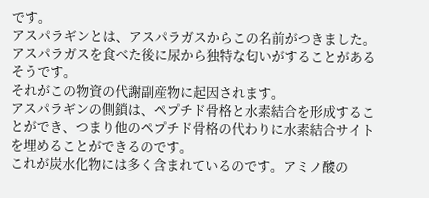です。
アスパラギンとは、アスパラガスからこの名前がつきました。
アスパラガスを食べた後に尿から独特な匂いがすることがあるそうです。
それがこの物資の代謝副産物に起因されます。
アスパラギンの側鎖は、ペプチド骨格と水素結合を形成することができ、つまり他のペプチド骨格の代わりに水素結合サイトを埋めることができるのです。
これが炭水化物には多く含まれているのです。アミノ酸の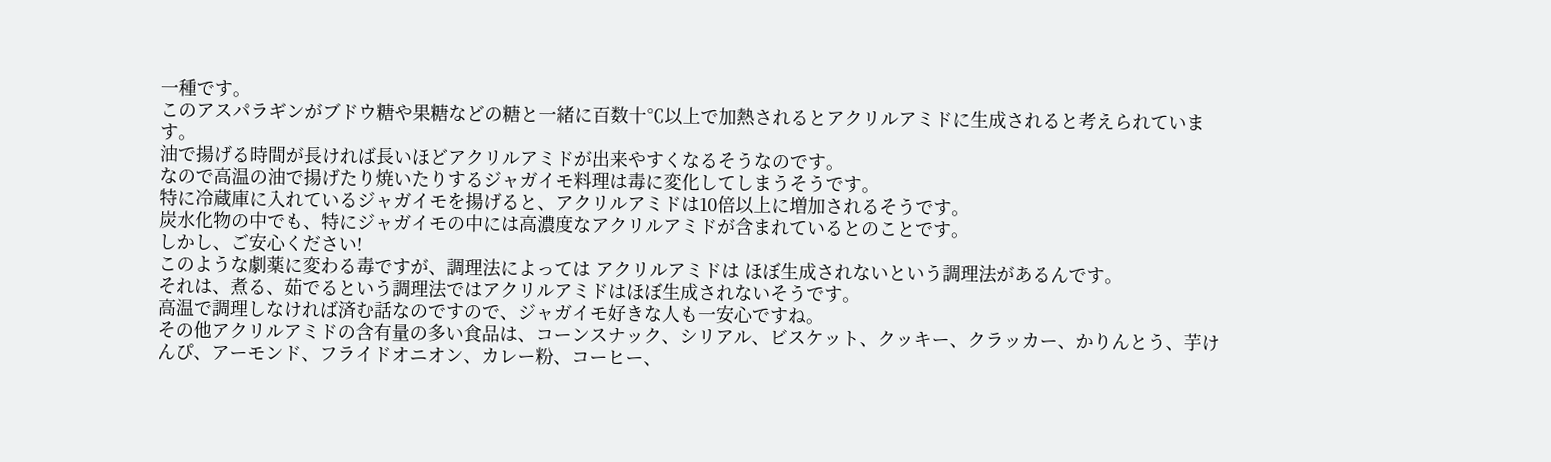一種です。
このアスパラギンがブドウ糖や果糖などの糖と一緒に百数十℃以上で加熱されるとアクリルアミドに生成されると考えられています。
油で揚げる時間が長ければ長いほどアクリルアミドが出来やすくなるそうなのです。
なので高温の油で揚げたり焼いたりするジャガイモ料理は毒に変化してしまうそうです。
特に冷蔵庫に入れているジャガイモを揚げると、アクリルアミドは10倍以上に増加されるそうです。
炭水化物の中でも、特にジャガイモの中には高濃度なアクリルアミドが含まれているとのことです。
しかし、ご安心ください!
このような劇薬に変わる毒ですが、調理法によっては アクリルアミドは ほぼ生成されないという調理法があるんです。
それは、煮る、茹でるという調理法ではアクリルアミドはほぼ生成されないそうです。
高温で調理しなければ済む話なのですので、ジャガイモ好きな人も一安心ですね。
その他アクリルアミドの含有量の多い食品は、コーンスナック、シリアル、ビスケット、クッキー、クラッカー、かりんとう、芋けんぴ、アーモンド、フライドオニオン、カレー粉、コーヒー、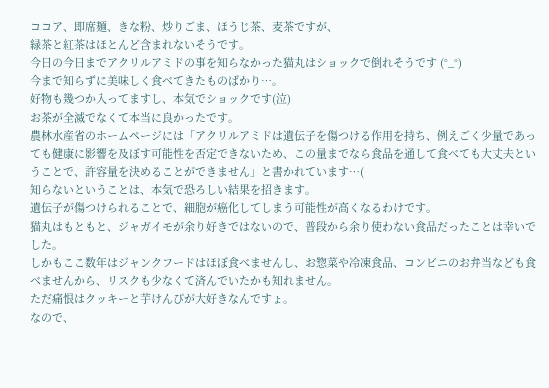ココア、即席麺、きな粉、炒りごま、ほうじ茶、麦茶ですが、
緑茶と紅茶はほとんど含まれないそうです。
今日の今日までアクリルアミドの事を知らなかった猫丸はショックで倒れそうです (°_°)
今まで知らずに美味しく食べてきたものばかり…。
好物も幾つか入ってますし、本気でショックです(泣)
お茶が全滅でなくて本当に良かったです。
農林水産省のホームページには「アクリルアミドは遺伝子を傷つける作用を持ち、例えごく少量であっても健康に影響を及ぼす可能性を否定できないため、この量までなら食品を通して食べても大丈夫ということで、許容量を決めることができません」と書かれています…(
知らないということは、本気で恐ろしい結果を招きます。
遺伝子が傷つけられることで、細胞が癌化してしまう可能性が高くなるわけです。
猫丸はもともと、ジャガイモが余り好きではないので、普段から余り使わない食品だったことは幸いでした。
しかもここ数年はジャンクフードはほぼ食べませんし、お惣菜や冷凍食品、コンビニのお弁当なども食べませんから、リスクも少なくて済んでいたかも知れません。
ただ痛恨はクッキーと芋けんぴが大好きなんですょ。
なので、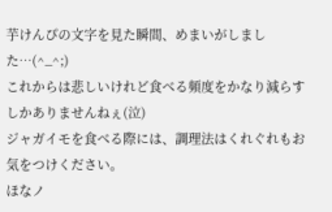芋けんぴの文字を見た瞬間、めまいがしました…(^_^;)
これからは悲しいけれど食べる頻度をかなり減らすしかありませんねぇ(泣)
ジャガイモを食べる際には、調理法はくれぐれもお気をつけください。
ほなノ